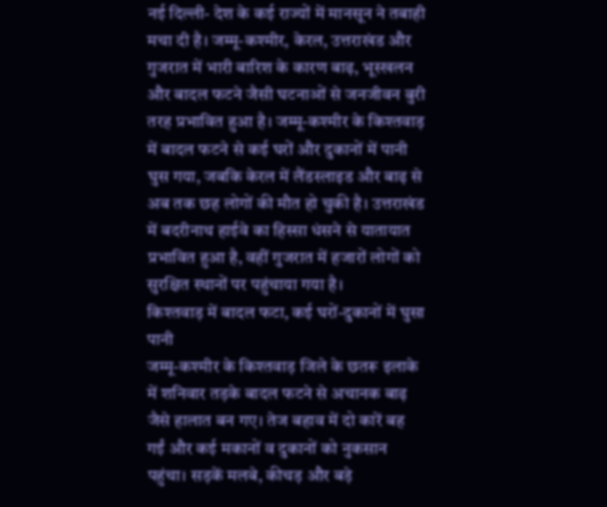नई दिल्ली- देश के कई राज्यों में मानसून ने तबाही मचा दी है। जम्मू-कश्मीर, केरल, उत्तराखंड और गुजरात में भारी बारिश के कारण बाढ़, भूस्खलन और बादल फटने जैसी घटनाओं से जनजीवन बुरी तरह प्रभावित हुआ है। जम्मू-कश्मीर के किश्तवाड़ में बादल फटने से कई घरों और दुकानों में पानी घुस गया, जबकि केरल में लैंडस्लाइड और बाढ़ से अब तक छह लोगों की मौत हो चुकी है। उत्तराखंड में बदरीनाथ हाईवे का हिस्सा धंसने से यातायात प्रभावित हुआ है, वहीं गुजरात में हजारों लोगों को सुरक्षित स्थानों पर पहुंचाया गया है।
किश्तवाड़ में बादल फटा, कई घरों-दुकानों में घुसा पानी
जम्मू-कश्मीर के किश्तवाड़ जिले के छतरू इलाके में शनिवार तड़के बादल फटने से अचानक बाढ़ जैसे हालात बन गए। तेज बहाव में दो कारें बह गईं और कई मकानों व दुकानों को नुकसान पहुंचा। सड़कें मलबे, कीचड़ और बड़े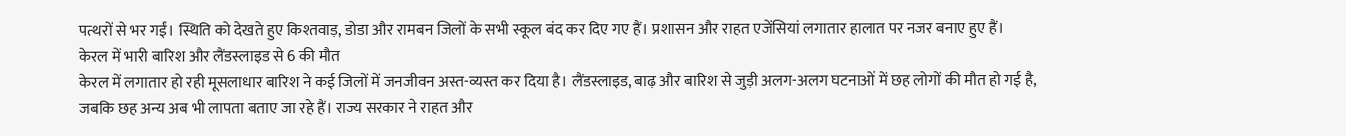पत्थरों से भर गईं। स्थिति को देखते हुए किश्तवाड़, डोडा और रामबन जिलों के सभी स्कूल बंद कर दिए गए हैं। प्रशासन और राहत एजेंसियां लगातार हालात पर नजर बनाए हुए हैं।
केरल में भारी बारिश और लैंडस्लाइड से 6 की मौत
केरल में लगातार हो रही मूसलाधार बारिश ने कई जिलों में जनजीवन अस्त-व्यस्त कर दिया है। लैंडस्लाइड, बाढ़ और बारिश से जुड़ी अलग-अलग घटनाओं में छह लोगों की मौत हो गई है, जबकि छह अन्य अब भी लापता बताए जा रहे हैं। राज्य सरकार ने राहत और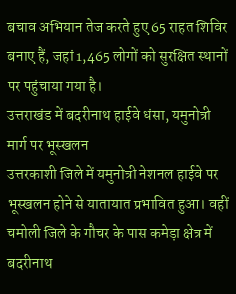बचाव अभियान तेज करते हुए 65 राहत शिविर बनाए हैं, जहां 1,465 लोगों को सुरक्षित स्थानों पर पहुंचाया गया है।
उत्तराखंड में बदरीनाथ हाईवे धंसा, यमुनोत्री मार्ग पर भूस्खलन
उत्तरकाशी जिले में यमुनोत्री नेशनल हाईवे पर भूस्खलन होने से यातायात प्रभावित हुआ। वहीं चमोली जिले के गौचर के पास कमेड़ा क्षेत्र में बदरीनाथ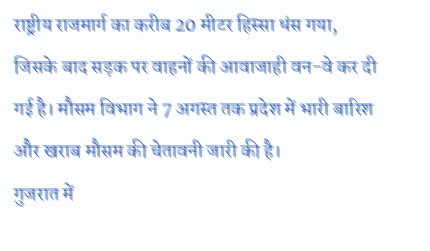राष्ट्रीय राजमार्ग का करीब 20 मीटर हिस्सा धंस गया, जिसके बाद सड़क पर वाहनों की आवाजाही वन-वे कर दी गई है। मौसम विभाग ने 7 अगस्त तक प्रदेश में भारी बारिश और खराब मौसम की चेतावनी जारी की है।
गुजरात में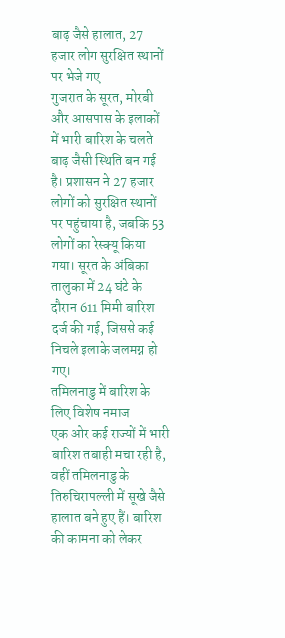बाढ़ जैसे हालात, 27 हजार लोग सुरक्षित स्थानों पर भेजे गए
गुजरात के सूरत, मोरबी और आसपास के इलाकों में भारी बारिश के चलते बाढ़ जैसी स्थिति बन गई है। प्रशासन ने 27 हजार लोगों को सुरक्षित स्थानों पर पहुंचाया है, जबकि 53 लोगों का रेस्क्यू किया गया। सूरत के अंबिका तालुका में 24 घंटे के दौरान 611 मिमी बारिश दर्ज की गई, जिससे कई निचले इलाके जलमग्न हो गए।
तमिलनाडु में बारिश के लिए विशेष नमाज
एक ओर कई राज्यों में भारी बारिश तबाही मचा रही है, वहीं तमिलनाडु के तिरुचिरापल्ली में सूखे जैसे हालात बने हुए हैं। बारिश की कामना को लेकर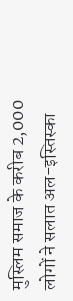मुस्लिम समाज के करीब 2,000 लोगों ने सलात अल-इस्तिस्का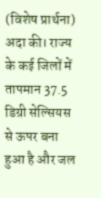(विशेष प्रार्थना) अदा की। राज्य के कई जिलों में तापमान 37.5 डिग्री सेल्सियस से ऊपर बना हुआ है और जल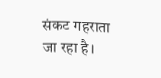संकट गहराता जा रहा है।